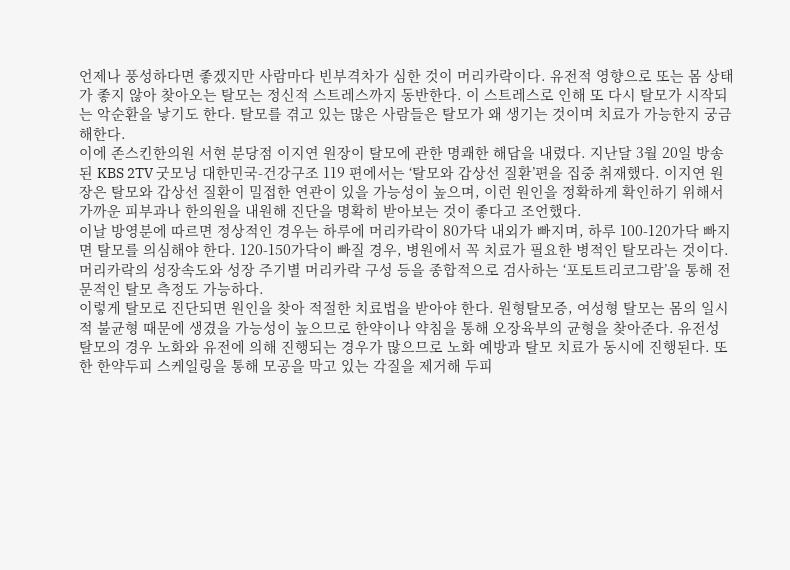언제나 풍성하다면 좋겠지만 사람마다 빈부격차가 심한 것이 머리카락이다. 유전적 영향으로 또는 몸 상태가 좋지 않아 찾아오는 탈모는 정신적 스트레스까지 동반한다. 이 스트레스로 인해 또 다시 탈모가 시작되는 악순환을 낳기도 한다. 탈모를 겪고 있는 많은 사람들은 탈모가 왜 생기는 것이며 치료가 가능한지 궁금해한다.
이에 존스킨한의원 서현 분당점 이지연 원장이 탈모에 관한 명쾌한 해답을 내렸다. 지난달 3월 20일 방송된 KBS 2TV 굿모닝 대한민국-건강구조 119 편에서는 ‘탈모와 갑상선 질환’편을 집중 취재했다. 이지연 원장은 탈모와 갑상선 질환이 밀접한 연관이 있을 가능성이 높으며, 이런 원인을 정확하게 확인하기 위해서 가까운 피부과나 한의원을 내원해 진단을 명확히 받아보는 것이 좋다고 조언했다.
이날 방영분에 따르면 정상적인 경우는 하루에 머리카락이 80가닥 내외가 빠지며, 하루 100-120가닥 빠지면 탈모를 의심해야 한다. 120-150가닥이 빠질 경우, 병원에서 꼭 치료가 필요한 병적인 탈모라는 것이다. 머리카락의 성장속도와 성장 주기별 머리카락 구성 등을 종합적으로 검사하는 ‘포토트리코그람’을 통해 전문적인 탈모 측정도 가능하다.
이렇게 탈모로 진단되면 원인을 찾아 적절한 치료법을 받아야 한다. 원형탈모증, 여성형 탈모는 몸의 일시적 불균형 때문에 생겼을 가능성이 높으므로 한약이나 약침을 통해 오장육부의 균형을 찾아준다. 유전성 탈모의 경우 노화와 유전에 의해 진행되는 경우가 많으므로 노화 예방과 탈모 치료가 동시에 진행된다. 또한 한약두피 스케일링을 통해 모공을 막고 있는 각질을 제거해 두피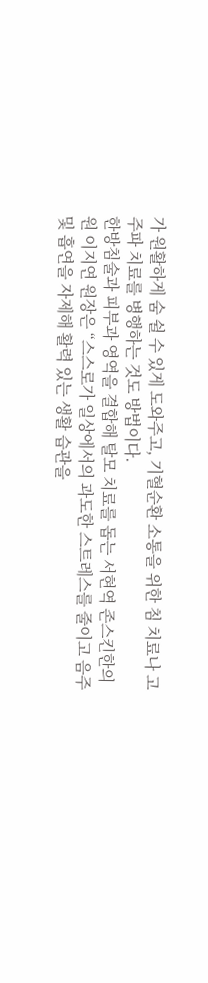가 원활하게 숨 쉴 수 있게 도와주고, 기혈순환 소통을 위한 침 치료나 고주파 치료를 병행하는 것도 방법이다.
한방침술과 피부과 영역을 결합해 탈모 치료를 돕는 서현역 존스킨한의원 이지연 원장은 “스스로가 일상에서의 과도한 스트레스를 줄이고 음주 및 흡연을 자제해 활력 있는 생활 습관을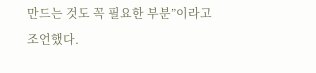만드는 것도 꼭 필요한 부분”이라고 조언했다.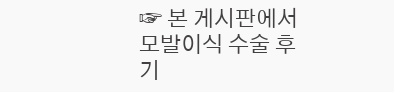☞ 본 게시판에서 모발이식 수술 후기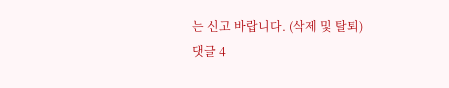는 신고 바랍니다. (삭제 및 탈퇴)
댓글 4